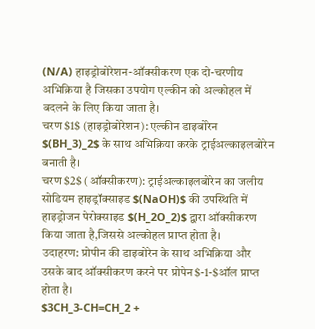(N/A) हाइड्रोबोरेशन-ऑक्सीकरण एक दो-चरणीय अभिक्रिया है जिसका उपयोग एल्कीन को अल्कोहल में बदलने के लिए किया जाता है।
चरण $1$ (हाइड्रोबोरेशन): एल्कीन डाइबोरेन $(BH_3)_2$ के साथ अभिक्रिया करके ट्राईअल्काइलबोरेन बनाती है।
चरण $2$ (ऑक्सीकरण): ट्राईअल्काइलबोरेन का जलीय सोडियम हाइड्रॉक्साइड $(NaOH)$ की उपस्थिति में हाइड्रोजन पेरोक्साइड $(H_2O_2)$ द्वारा ऑक्सीकरण किया जाता है,जिससे अल्कोहल प्राप्त होता है।
उदाहरण: प्रोपीन की डाइबोरेन के साथ अभिक्रिया और उसके बाद ऑक्सीकरण करने पर प्रोपेन$-1-$ऑल प्राप्त होता है।
$3CH_3-CH=CH_2 +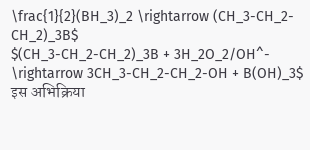\frac{1}{2}(BH_3)_2 \rightarrow (CH_3-CH_2-CH_2)_3B$
$(CH_3-CH_2-CH_2)_3B + 3H_2O_2/OH^- \rightarrow 3CH_3-CH_2-CH_2-OH + B(OH)_3$
इस अभिक्रिया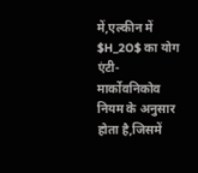में,एल्कीन में $H_2O$ का योग एंटी-मार्कोवनिकोव नियम के अनुसार होता है,जिसमें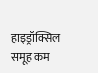हाइड्रॉक्सिल समूह कम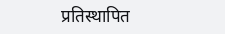प्रतिस्थापित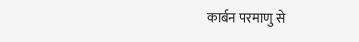कार्बन परमाणु से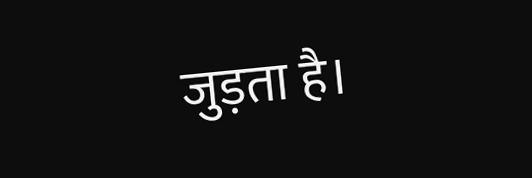जुड़ता है।